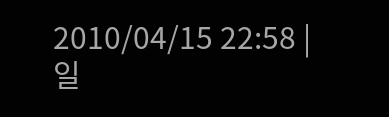2010/04/15 22:58 | 일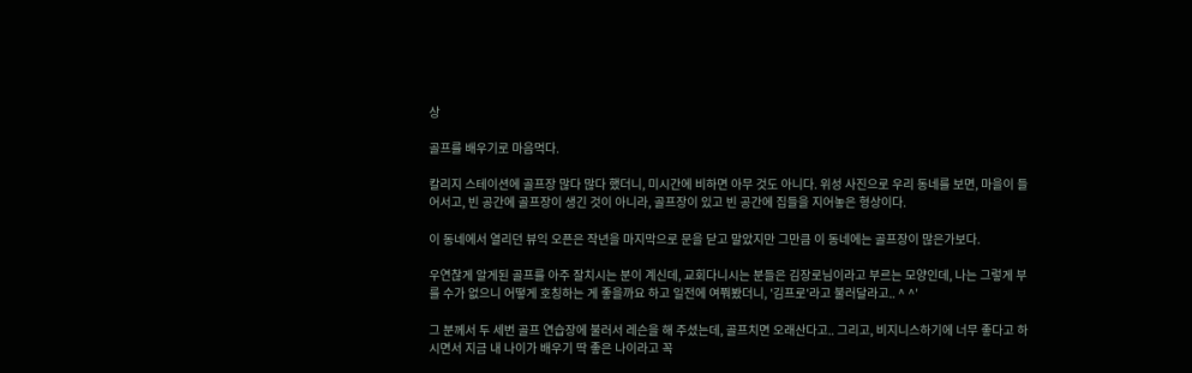상

골프를 배우기로 마음먹다.

칼리지 스테이션에 골프장 많다 많다 했더니, 미시간에 비하면 아무 것도 아니다. 위성 사진으로 우리 동네를 보면, 마을이 들어서고, 빈 공간에 골프장이 생긴 것이 아니라, 골프장이 있고 빈 공간에 집들을 지어놓은 형상이다.

이 동네에서 열리던 뷰익 오픈은 작년을 마지막으로 문을 닫고 말았지만 그만큼 이 동네에는 골프장이 많은가보다.

우연찮게 알게된 골프를 아주 잘치시는 분이 계신데, 교회다니시는 분들은 김장로님이라고 부르는 모양인데, 나는 그렇게 부를 수가 없으니 어떻게 호칭하는 게 좋을까요 하고 일전에 여쭤봤더니, '김프로'라고 불러달라고.. ^ ^'

그 분께서 두 세번 골프 연습장에 불러서 레슨을 해 주셨는데, 골프치면 오래산다고.. 그리고, 비지니스하기에 너무 좋다고 하시면서 지금 내 나이가 배우기 딱 좋은 나이라고 꼭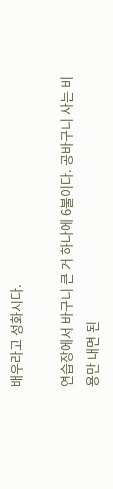배우라고 성화시다.

연습장에서 바구니 큰 거 하나에 6불이다. 공바구니 사는 비용만 내면 된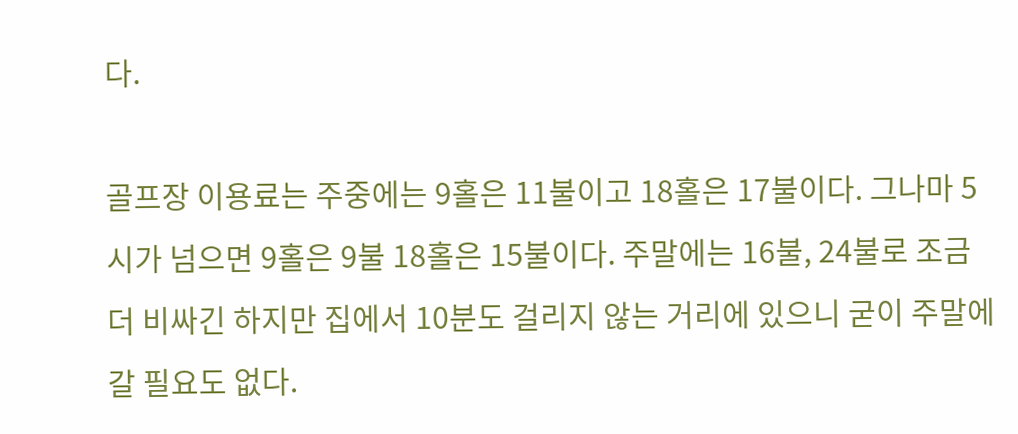다.

골프장 이용료는 주중에는 9홀은 11불이고 18홀은 17불이다. 그나마 5시가 넘으면 9홀은 9불 18홀은 15불이다. 주말에는 16불, 24불로 조금 더 비싸긴 하지만 집에서 10분도 걸리지 않는 거리에 있으니 굳이 주말에 갈 필요도 없다.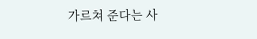가르쳐 준다는 사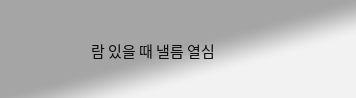람 있을 때 낼름 열심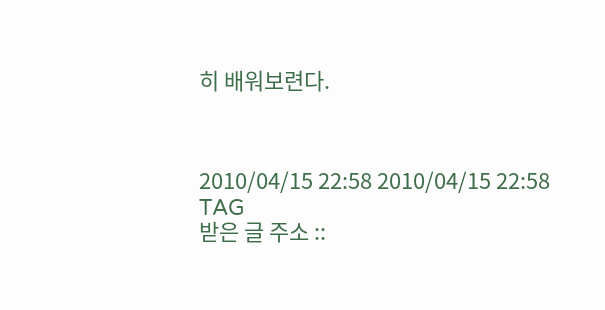히 배워보련다.



2010/04/15 22:58 2010/04/15 22:58
TAG
받은 글 주소 ::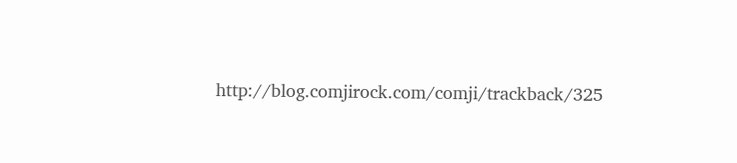http://blog.comjirock.com/comji/trackback/325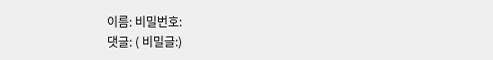이름: 비밀번호:
댓글: ( 비밀글:)